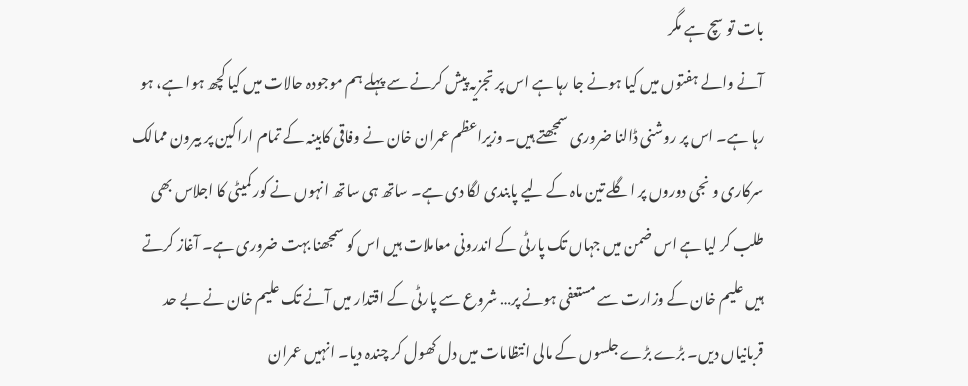بات تو سچ ہے مگر
آنے والے ہفتوں میں کیا ہونے جا رہا ہے اس پر تجزیہ پیش کرنے سے پہلے ہم موجودہ حالات میں کیا کچھ ہوا ہے، ہو رہا ہے۔ اس پر روشنی ڈالنا ضروری سمجھتے ہیں۔ وزیراعظم عمران خان نے وفاقی کابینہ کے تمام اراکین پر بیرون ممالک سرکاری و نجی دوروں پر اگلے تین ماہ کے لیے پابندی لگا دی ہے۔ ساتھ ہی ساتھ انہوں نے کور کمیٹی کا اجلاس بھی طلب کر لیا ہے اس ضمن میں جہاں تک پارٹی کے اندرونی معاملات ہیں اس کو سمجھنا بہت ضروری ہے۔ آغاز کرتے ہیں علیم خان کے وزارت سے مستعفی ہونے پر… شروع سے پارٹی کے اقتدار میں آنے تک علیم خان نے بے حد قربانیاں دیں۔ بڑے بڑے جلسوں کے مالی انتظامات میں دل کھول کر چندہ دیا۔ انہیں عمران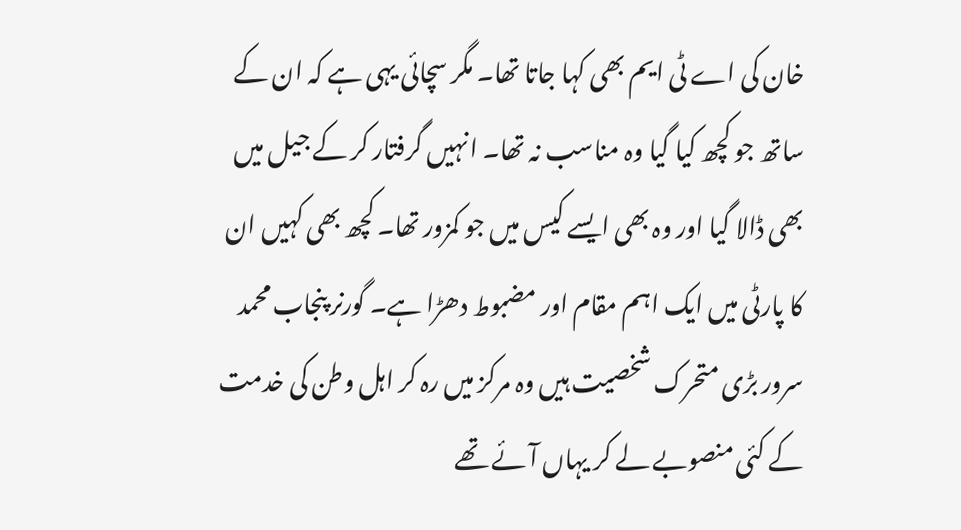خان کی اے ٹی ایم بھی کہا جاتا تھا۔ مگر سچائی یہی ہے کہ ان کے ساتھ جو کچھ کیا گیا وہ مناسب نہ تھا۔ انہیں گرفتار کر کے جیل میں بھی ڈالا گیا اور وہ بھی ایسے کیس میں جو کمزور تھا۔ کچھ بھی کہیں ان کا پارٹی میں ایک اہم مقام اور مضبوط دھڑا ہے۔ گورنر پنجاب محمد سرور بڑی متحرک شخصیت ہیں وہ مرکز میں رہ کر اہل وطن کی خدمت کے کئی منصوبے لے کر یہاں آئے تھے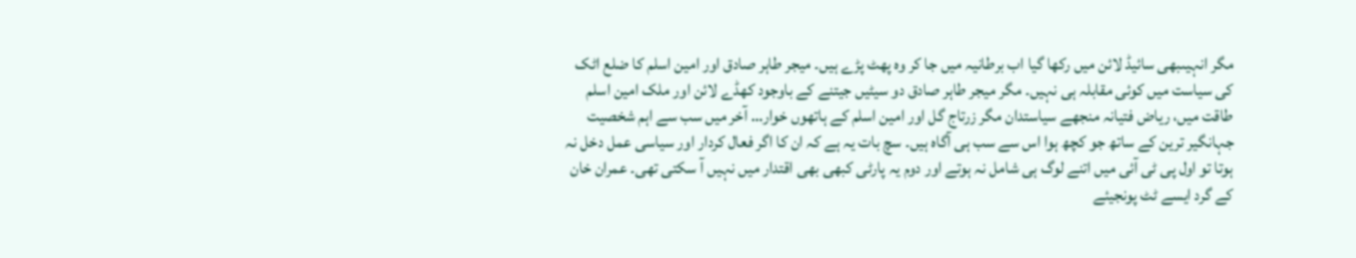مگر انہیںبھی سائیڈ لائن میں رکھا گیا اب برطانیہ میں جا کر وہ پھٹ پڑے ہیں۔ میجر طاہر صادق اور امین اسلم کا ضلع اٹک کی سیاست میں کوئی مقابلہ ہی نہیں۔ مگر میجر طاہر صادق دو سیٹیں جیتنے کے باوجود کھڈے لائن اور ملک امین اسلم طاقت میں، ریاض فتیانہ منجھے سیاستدان مگر زرتاج گل اور امین اسلم کے ہاتھوں خوار… آخر میں سب سے اہم شخصیت جہانگیر ترین کے ساتھ جو کچھ ہوا اس سے سب ہی آگاہ ہیں۔ سچ بات یہ ہے کہ ان کا اگر فعال کردار اور سیاسی عمل دخل نہ ہوتا تو اول پی ٹی آئی میں اتنے لوگ ہی شامل نہ ہوتے اور دوم یہ پارٹی کبھی بھی اقتدار میں نہیں آ سکتی تھی۔ عمران خان کے گرد ایسے ٹٹ پونجیئے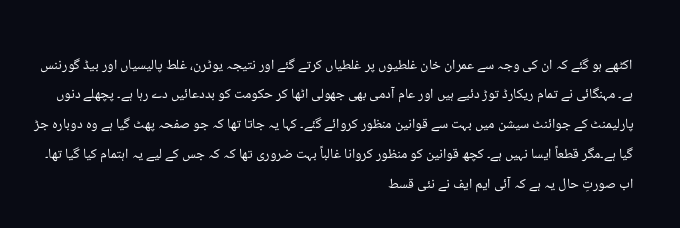اکٹھے ہو گئے کہ ان کی وجہ سے عمران خان غلطیوں پر غلطیاں کرتے گئے اور نتیجہ یوٹرن، غلط پالیسیاں اور بیڈ گورننس ہے۔ مہنگائی نے تمام ریکارڈ توڑ دئیے ہیں اور عام آدمی بھی جھولی اٹھا کر حکومت کو بددعائیں دے رہا ہے۔ پچھلے دنوں پارلیمنٹ کے جوائنٹ سیشن میں بہت سے قوانین منظور کروائے گئے۔ کہا یہ جاتا تھا کہ جو صفحہ پھٹ گیا ہے وہ دوبارہ جڑ گیا ہے۔مگر قطعاً ایسا نہیں ہے۔ کچھ قوانین کو منظور کروانا غالباً بہت ضروری تھا کہ کہ جس کے لیے یہ اہتمام کیا گیا تھا۔ اب صورتِ حال یہ ہے کہ آئی ایم ایف نے نئی قسط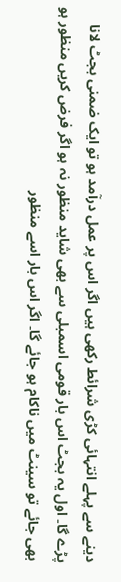دینے سے پہلے انتہائی کڑی شرائط رکھی ہیں اگر اس پر عمل درآمد ہو تو ایک ضمنی بجٹ لانا پڑے گا۔ اول یہ بجٹ اس بار قومی اسمبلی سے بھی شاید منظور نہ ہو اگر فرض کریں منظور ہو بھی جائے تو سینٹ میں ناکام ہو جائے گا۔ اگر اس بار اسے منظور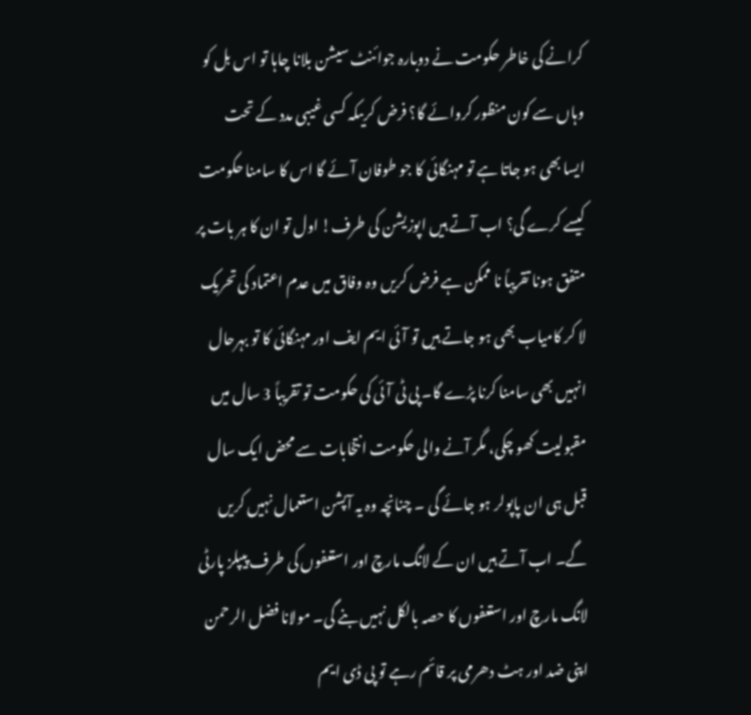کرانے کی خاطر حکومت نے دوبارہ جوائنٹ سیشن بلانا چاہا تو اس بل کو وہاں سے کون منظور کروائے گا؟ فرض کریںکہ کسی غیبی مدد کے تحت ایسا بھی ہو جاتا ہے تو مہنگائی کا جو طوفان آئے گا اس کا سامنا حکومت کیسے کرے گی؟ اب آتے ہیں اپوزیشن کی طرف! اول تو ان کا ہر بات پر متفق ہونا تقریباً نا ممکن ہے فرض کریں وہ وفاق میں عدم اعتماد کی تحریک لا کر کامیاب بھی ہو جاتے ہیں تو آئی ایم ایف اور مہنگائی کا تو بہرحال انہیں بھی سامنا کرنا پڑے گا۔ پی ٹی آئی کی حکومت تو تقریباً 3 سال میں مقبولیت کھو چکی، مگر آنے والی حکومت انتخابات سے محض ایک سال قبل ہی ان پاپولر ہو جائے گی ۔ چنانچہ وہ یہ آپشن استعمال نہیں کریں گے۔ اب آتے ہیں ان کے لانگ مارچ اور استعفوں کی طرف پیپلز پارٹی لانگ مارچ اور استعفوں کا حصہ بالکل نہیں بنے گی۔ مولانا فضل الرحمن اپنی ضد اور ہٹ دھرمی پر قائم رہے تو پی ڈی ایم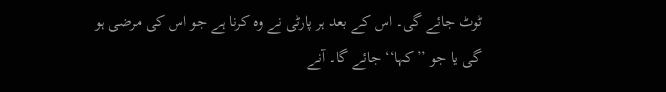ٹوٹ جائے گی۔ اس کے بعد ہر پارٹی نے وہ کرنا ہے جو اس کی مرضی ہو گی یا جو ’’کہا‘‘ جائے گا۔ آنے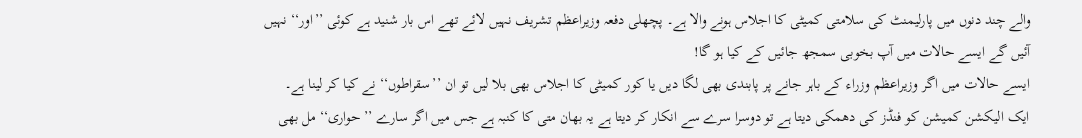والے چند دنوں میں پارلیمنٹ کی سلامتی کمیٹی کا اجلاس ہونے والا ہے۔ پچھلی دفعہ وزیراعظم تشریف نہیں لائے تھے اس بار شنید ہے کوئی ’’اور‘‘ نہیں آئیں گے ایسے حالات میں آپ بخوبی سمجھ جائیں کے کیا ہو گا!
ایسے حالات میں اگر وزیراعظم وزراء کے باہر جانے پر پابندی بھی لگا دیں یا کور کمیٹی کا اجلاس بھی بلا لیں تو ان ’’سقراطوں‘‘ نے کیا کر لینا ہے۔ ایک الیکشن کمیشن کو فنڈز کی دھمکی دیتا ہے تو دوسرا سرے سے انکار کر دیتا ہے یہ بھان متی کا کنبہ ہے جس میں اگر سارے ’’ حواری‘‘ مل بھی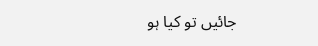جائیں تو کیا ہو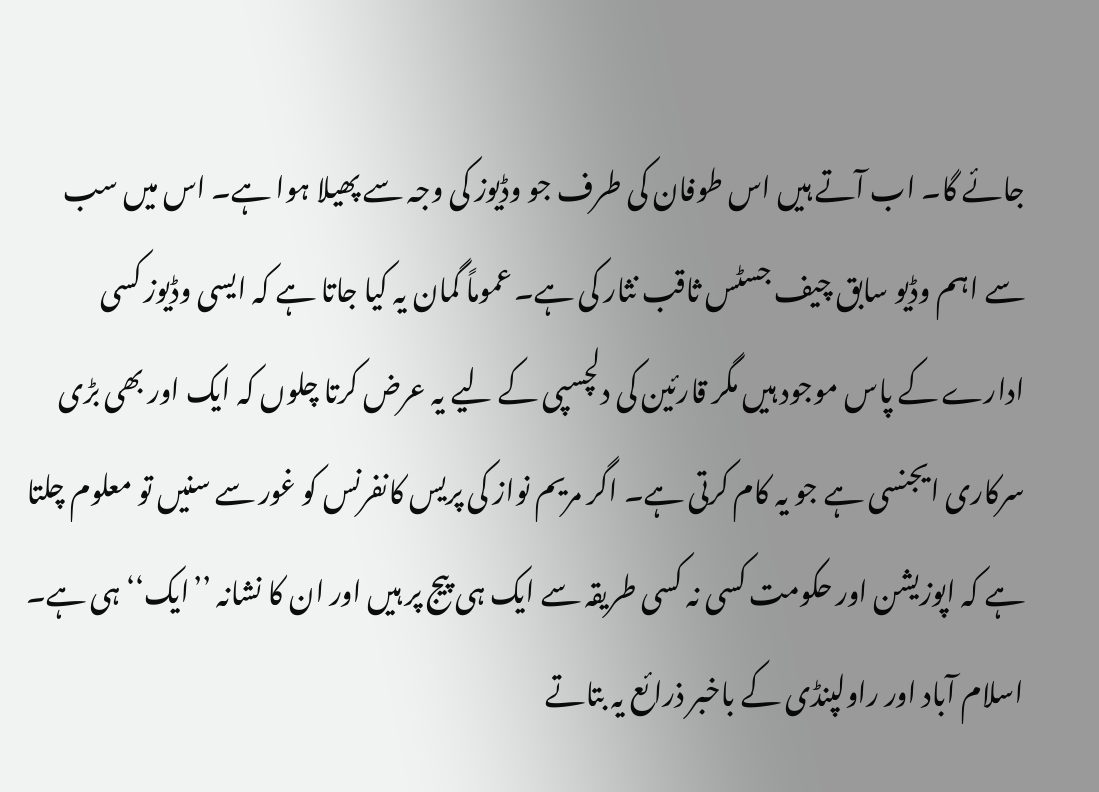جائے گا۔ اب آتے ہیں اس طوفان کی طرف جو وڈیوز کی وجہ سے پھیلا ہوا ہے۔ اس میں سب سے اہم وڈیو سابق چیف جسٹس ثاقب نثار کی ہے۔ عموماً گمان یہ کیا جاتا ہے کہ ایسی وڈیوز کسی ادارے کے پاس موجود ہیں مگر قارئین کی دلچسپی کے لیے یہ عرض کرتا چلوں کہ ایک اور بھی بڑی سرکاری ایجنسی ہے جو یہ کام کرتی ہے۔ اگر مریم نواز کی پریس کانفرنس کو غور سے سنیں تو معلوم چلتا ہے کہ اپوزیشن اور حکومت کسی نہ کسی طریقہ سے ایک ہی پیج پر ہیں اور ان کا نشانہ ’’ایک‘‘ ہی ہے۔ اسلام آباد اور راولپنڈی کے باخبر ذرائع یہ بتاتے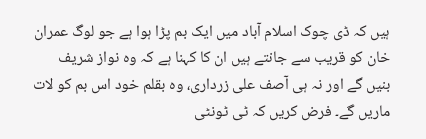ہیں کہ ڈی چوک اسلام آباد میں ایک بم پڑا ہوا ہے جو لوگ عمران خان کو قریب سے جانتے ہیں ان کا کہنا ہے کہ وہ نواز شریف بنیں گے اور نہ ہی آصف علی زرداری، وہ بقلم خود اس بم کو لات ماریں گے۔ فرض کریں کہ ٹی ٹونٹی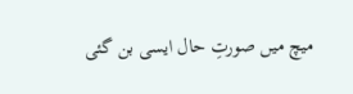میچ میں صورتِ حال ایسی بن گئی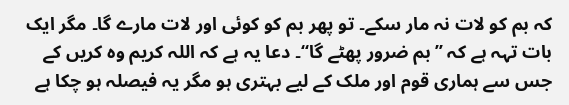کہ بم کو لات نہ مار سکے۔ تو پھر بم کو کوئی اور لات مارے گا۔ مگر ایک بات تہہ ہے کہ ’’بم ضرور پھٹے گا‘‘۔ دعا یہ ہے کہ اللہ کریم وہ کریں کے جس سے ہماری قوم اور ملک کے لیے بہتری ہو مگر یہ فیصلہ ہو چکا ہے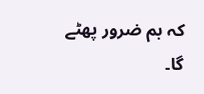کہ بم ضرور پھٹے گا۔